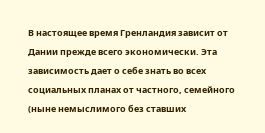В настоящее время Гренландия зависит от Дании прежде всего экономически. Эта зависимость дает о себе знать во всех социальных планах от частного, семейного (ныне немыслимого без ставших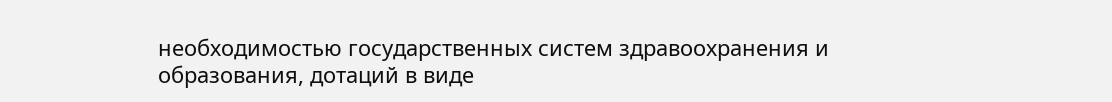необходимостью государственных систем здравоохранения и образования, дотаций в виде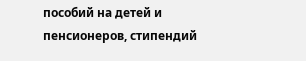пособий на детей и пенсионеров, стипендий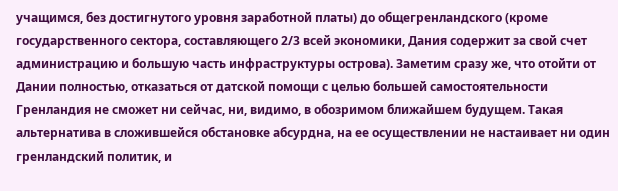учащимся, без достигнутого уровня заработной платы) до общегренландского (кроме государственного сектора, составляющего 2/3 всей экономики, Дания содержит за свой счет администрацию и бoльшую часть инфраструктуры острова). Заметим сразу же, что отойти от Дании полностью, отказаться от датской помощи с целью большей самостоятельности Гренландия не сможет ни сейчас, ни, видимо, в обозримом ближайшем будущем. Такая альтернатива в сложившейся обстановке абсурдна, на ее осуществлении не настаивает ни один гренландский политик, и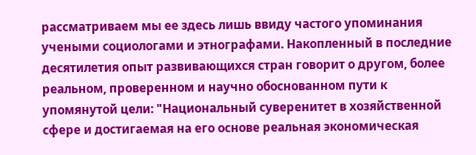рассматриваем мы ее здесь лишь ввиду частого упоминания учеными социологами и этнографами. Накопленный в последние десятилетия опыт развивающихся стран говорит о другом, более реальном, проверенном и научно обоснованном пути к упомянутой цели: "Национальный суверенитет в хозяйственной сфере и достигаемая на его основе реальная экономическая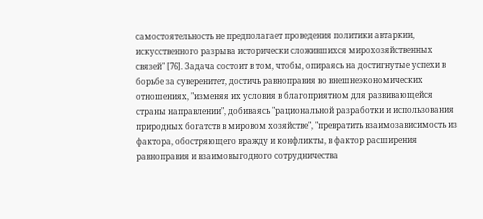самостоятельность не предполагает проведения политики автаркии, искусственного разрыва исторически сложившихся мирохозяйственных связей" [76]. Задача состоит в том, чтобы, опираясь на достигнутые успехи в борьбе за суверенитет, достичь равноправия во внешнеэкономических отношениях, "изменяя их условия в благоприятном для развивающейся страны направлении", добиваясь "рациональной разработки и использования природных богатств в мировом хозяйстве", "превратить взаимозависимость из фактора, обостряющего вражду и конфликты, в фактор расширения равноправия и взаимовыгодного сотрудничества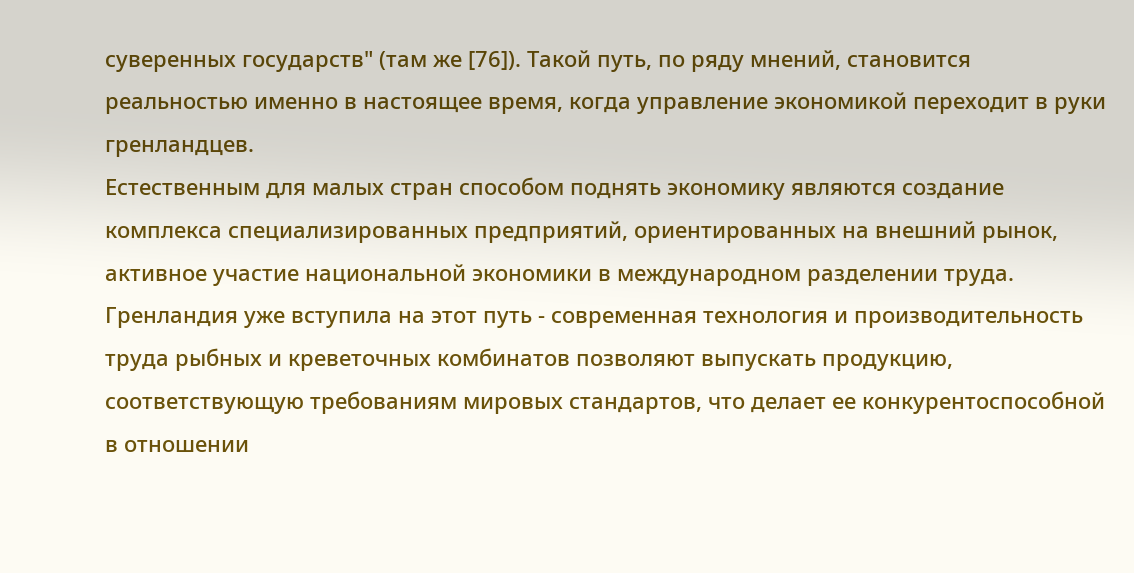суверенных государств" (там же [76]). Такой путь, по ряду мнений, становится реальностью именно в настоящее время, когда управление экономикой переходит в руки гренландцев.
Естественным для малых стран способом поднять экономику являются создание комплекса специализированных предприятий, ориентированных на внешний рынок, активное участие национальной экономики в международном разделении труда. Гренландия уже вступила на этот путь - современная технология и производительность труда рыбных и креветочных комбинатов позволяют выпускать продукцию, соответствующую требованиям мировых стандартов, что делает ее конкурентоспособной в отношении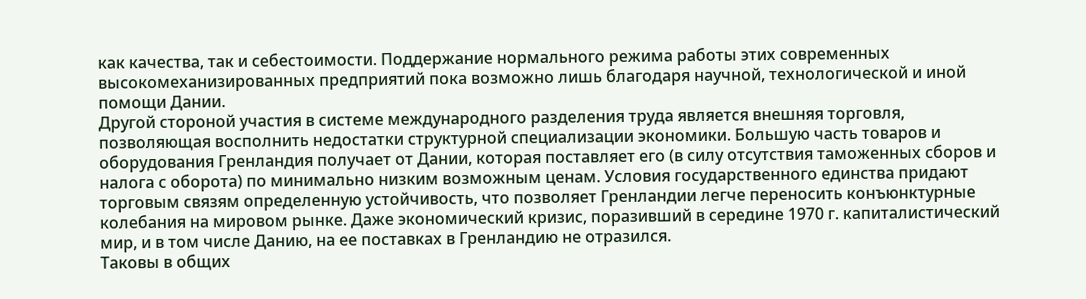как качества, так и себестоимости. Поддержание нормального режима работы этих современных высокомеханизированных предприятий пока возможно лишь благодаря научной, технологической и иной помощи Дании.
Другой стороной участия в системе международного разделения труда является внешняя торговля, позволяющая восполнить недостатки структурной специализации экономики. Бoльшую часть товаров и оборудования Гренландия получает от Дании, которая поставляет его (в силу отсутствия таможенных сборов и налога с оборота) по минимально низким возможным ценам. Условия государственного единства придают торговым связям определенную устойчивость, что позволяет Гренландии легче переносить конъюнктурные колебания на мировом рынке. Даже экономический кризис, поразивший в середине 1970 г. капиталистический мир, и в том числе Данию, на ее поставках в Гренландию не отразился.
Таковы в общих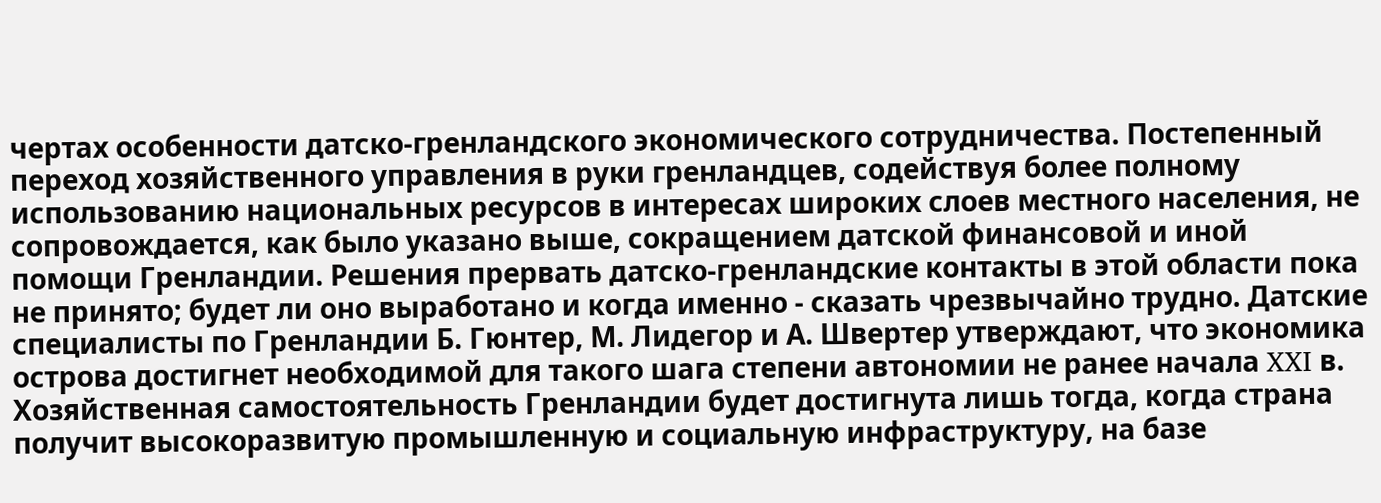чертах особенности датско-гренландского экономического сотрудничества. Постепенный переход хозяйственного управления в руки гренландцев, содействуя более полному использованию национальных ресурсов в интересах широких слоев местного населения, не сопровождается, как было указано выше, сокращением датской финансовой и иной помощи Гренландии. Решения прервать датско-гренландские контакты в этой области пока не принято; будет ли оно выработано и когда именно - сказать чрезвычайно трудно. Датские специалисты по Гренландии Б. Гюнтер, М. Лидегор и А. Швертер утверждают, что экономика острова достигнет необходимой для такого шага степени автономии не ранее начала XXI в. Хозяйственная самостоятельность Гренландии будет достигнута лишь тогда, когда страна получит высокоразвитую промышленную и социальную инфраструктуру, на базе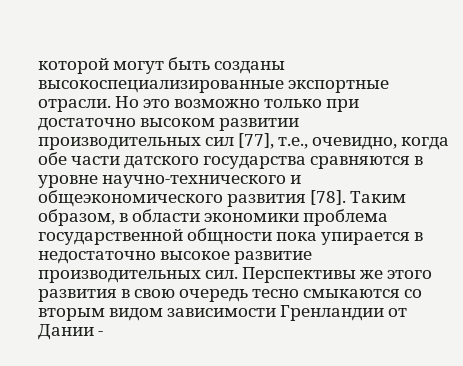которой могут быть созданы высокоспециализированные экспортные отрасли. Но это возможно только при достаточно высоком развитии производительных сил [77], т.е., очевидно, когда обе части датского государства сравняются в уровне научно-технического и общеэкономического развития [78]. Таким образом, в области экономики проблема государственной общности пока упирается в недостаточно высокое развитие производительных сил. Перспективы же этого развития в свою очередь тесно смыкаются со вторым видом зависимости Гренландии от Дании -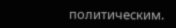политическим.